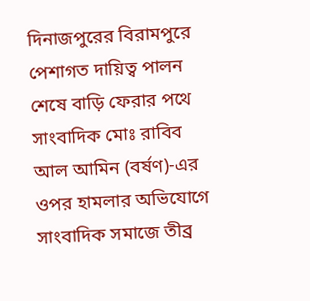দিনাজপুরের বিরামপুরে পেশাগত দায়িত্ব পালন শেষে বাড়ি ফেরার পথে সাংবাদিক মোঃ রাবিব আল আমিন (বর্ষণ)-এর ওপর হামলার অভিযোগে সাংবাদিক সমাজে তীব্র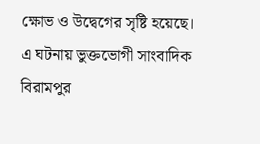ক্ষোভ ও উদ্বেগের সৃষ্টি হয়েছে। এ ঘটনায় ভুক্তভোগী সাংবাদিক বিরামপুর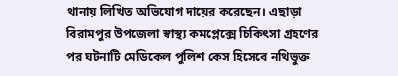থানায় লিখিত অভিযোগ দায়ের করেছেন। এছাড়া বিরামপুর উপজেলা স্বাস্থ্য কমপ্লেক্সে চিকিৎসা গ্রহণের পর ঘটনাটি মেডিকেল পুলিশ কেস হিসেবে নথিভুক্ত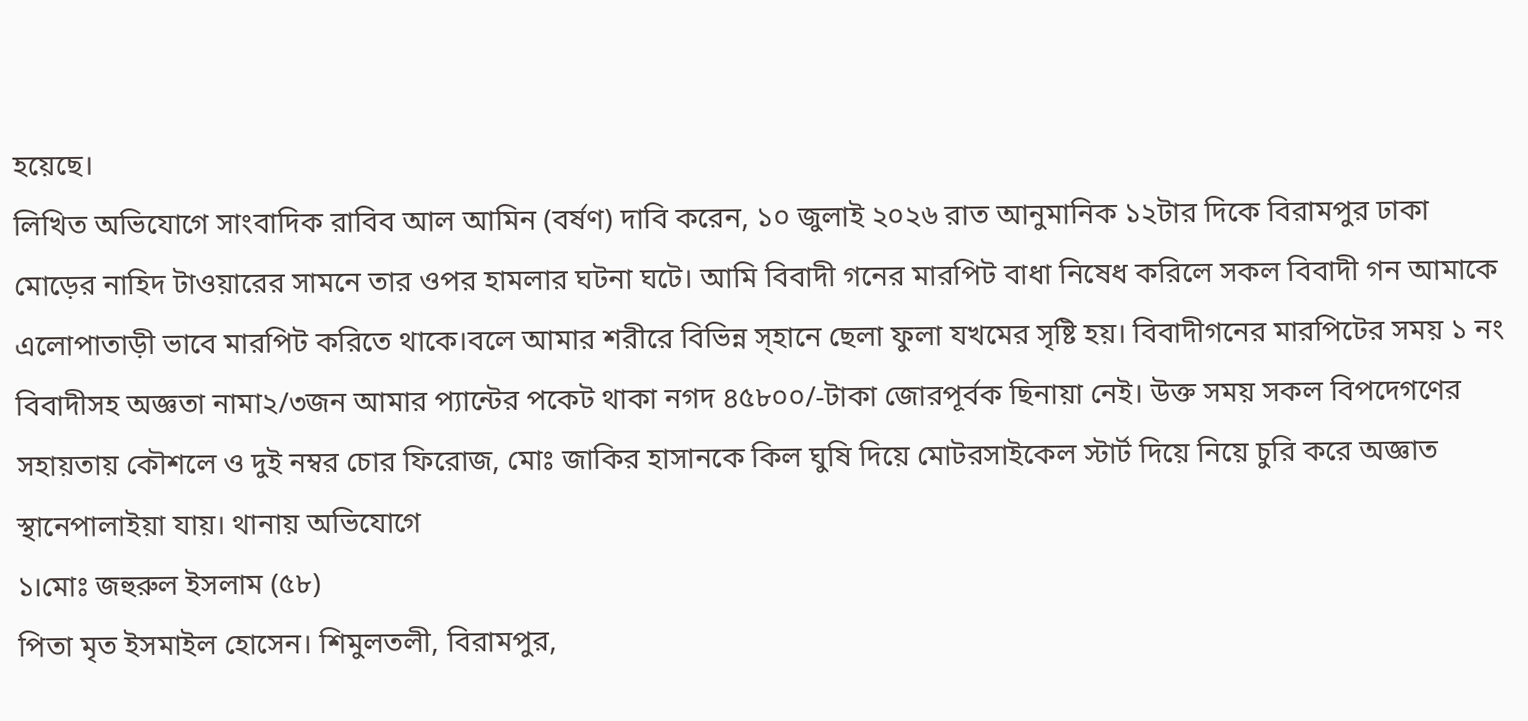হয়েছে।
লিখিত অভিযোগে সাংবাদিক রাবিব আল আমিন (বর্ষণ) দাবি করেন, ১০ জুলাই ২০২৬ রাত আনুমানিক ১২টার দিকে বিরামপুর ঢাকা মোড়ের নাহিদ টাওয়ারের সামনে তার ওপর হামলার ঘটনা ঘটে। আমি বিবাদী গনের মারপিট বাধা নিষেধ করিলে সকল বিবাদী গন আমাকে এলোপাতাড়ী ভাবে মারপিট করিতে থাকে।বলে আমার শরীরে বিভিন্ন স্হানে ছেলা ফুলা যখমের সৃষ্টি হয়। বিবাদীগনের মারপিটের সময় ১ নং বিবাদীসহ অজ্ঞতা নামা২/৩জন আমার প্যান্টের পকেট থাকা নগদ ৪৫৮০০/-টাকা জোরপূর্বক ছিনায়া নেই। উক্ত সময় সকল বিপদেগণের সহায়তায় কৌশলে ও দুই নম্বর চোর ফিরোজ, মোঃ জাকির হাসানকে কিল ঘুষি দিয়ে মোটরসাইকেল স্টার্ট দিয়ে নিয়ে চুরি করে অজ্ঞাত স্থানেপালাইয়া যায়। থানায় অভিযোগে
১।মোঃ জহুরুল ইসলাম (৫৮)
পিতা মৃত ইসমাইল হোসেন। শিমুলতলী, বিরামপুর,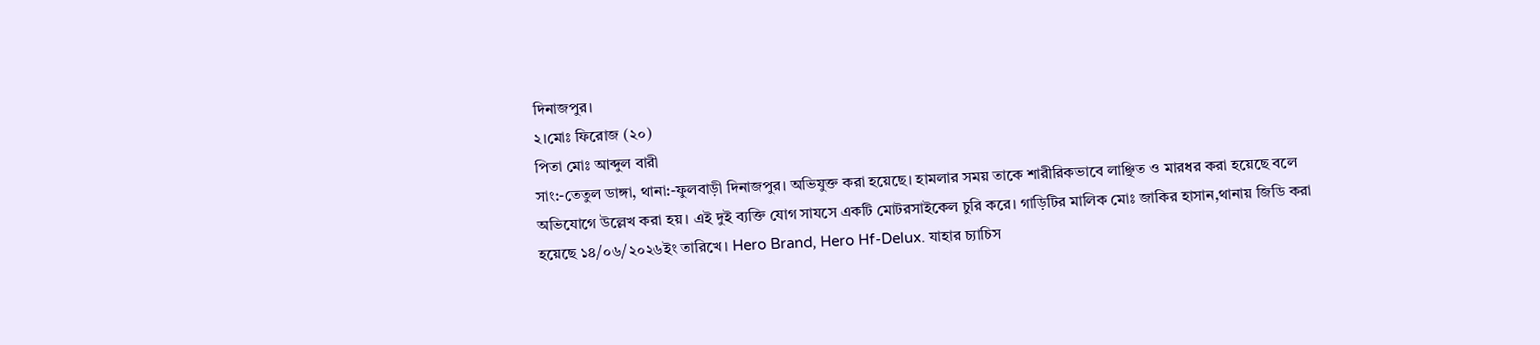দিনাজপুর।
২।মোঃ ফিরোজ (২০)
পিতা মোঃ আব্দুল বারী
সাং:-তেতুল ডাঙ্গা, থানা:-ফুলবাড়ী দিনাজপুর। অভিযুক্ত করা হয়েছে। হামলার সময় তাকে শারীরিকভাবে লাঞ্ছিত ও মারধর করা হয়েছে বলে অভিযোগে উল্লেখ করা হয়। এই দুই ব্যক্তি যোগ সাযসে একটি মোটরসাইকেল চুরি করে। গাড়িটির মালিক মোঃ জাকির হাসান,থানায় জিডি করা হয়েছে ১৪/০৬/২০২৬ইং তারিখে। Hero Brand, Hero Hf-Delux. যাহার চ্যাচিস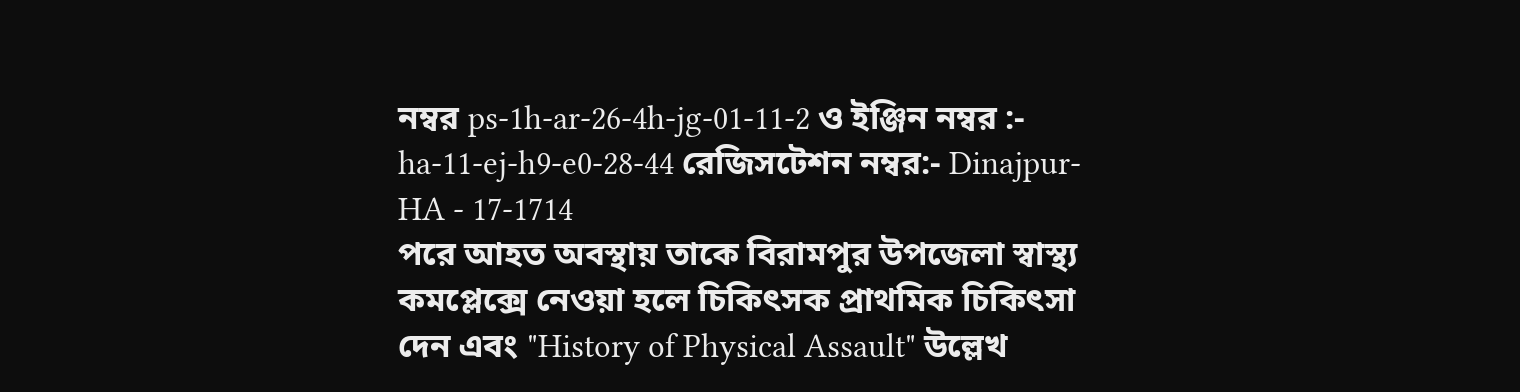নম্বর ps-1h-ar-26-4h-jg-01-11-2 ও ইঞ্জিন নম্বর :- ha-11-ej-h9-e0-28-44 রেজিসটেশন নম্বর:- Dinajpur-HA - 17-1714
পরে আহত অবস্থায় তাকে বিরামপুর উপজেলা স্বাস্থ্য কমপ্লেক্সে নেওয়া হলে চিকিৎসক প্রাথমিক চিকিৎসা দেন এবং "History of Physical Assault" উল্লেখ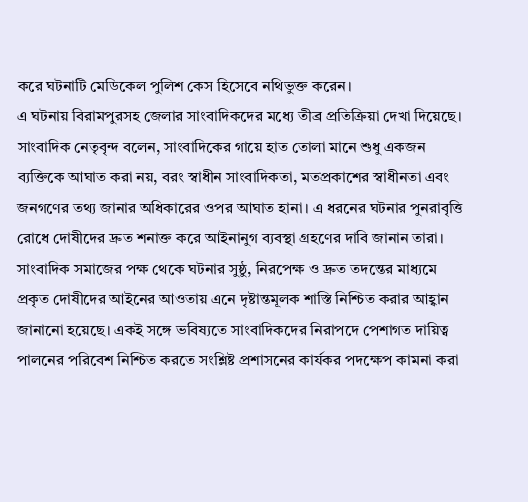করে ঘটনাটি মেডিকেল পুলিশ কেস হিসেবে নথিভুক্ত করেন।
এ ঘটনায় বিরামপুরসহ জেলার সাংবাদিকদের মধ্যে তীব্র প্রতিক্রিয়া দেখা দিয়েছে। সাংবাদিক নেতৃবৃন্দ বলেন, সাংবাদিকের গায়ে হাত তোলা মানে শুধু একজন ব্যক্তিকে আঘাত করা নয়, বরং স্বাধীন সাংবাদিকতা, মতপ্রকাশের স্বাধীনতা এবং জনগণের তথ্য জানার অধিকারের ওপর আঘাত হানা। এ ধরনের ঘটনার পুনরাবৃত্তি রোধে দোষীদের দ্রুত শনাক্ত করে আইনানুগ ব্যবস্থা গ্রহণের দাবি জানান তারা।
সাংবাদিক সমাজের পক্ষ থেকে ঘটনার সুষ্ঠু, নিরপেক্ষ ও দ্রুত তদন্তের মাধ্যমে প্রকৃত দোষীদের আইনের আওতায় এনে দৃষ্টান্তমূলক শাস্তি নিশ্চিত করার আহ্বান জানানো হয়েছে। একই সঙ্গে ভবিষ্যতে সাংবাদিকদের নিরাপদে পেশাগত দায়িত্ব পালনের পরিবেশ নিশ্চিত করতে সংশ্লিষ্ট প্রশাসনের কার্যকর পদক্ষেপ কামনা করা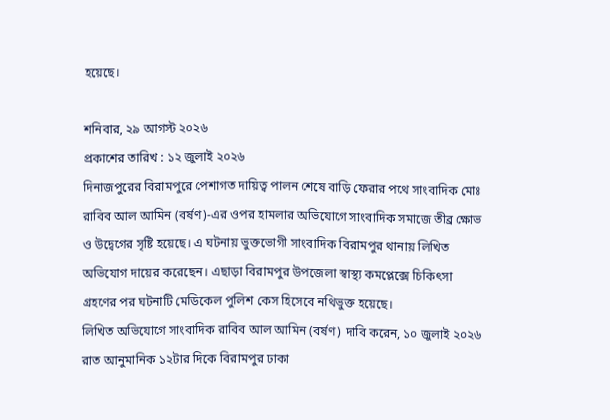হয়েছে।

শনিবার, ২৯ আগস্ট ২০২৬
প্রকাশের তারিখ : ১২ জুলাই ২০২৬
দিনাজপুরের বিরামপুরে পেশাগত দায়িত্ব পালন শেষে বাড়ি ফেরার পথে সাংবাদিক মোঃ রাবিব আল আমিন (বর্ষণ)-এর ওপর হামলার অভিযোগে সাংবাদিক সমাজে তীব্র ক্ষোভ ও উদ্বেগের সৃষ্টি হয়েছে। এ ঘটনায় ভুক্তভোগী সাংবাদিক বিরামপুর থানায় লিখিত অভিযোগ দায়ের করেছেন। এছাড়া বিরামপুর উপজেলা স্বাস্থ্য কমপ্লেক্সে চিকিৎসা গ্রহণের পর ঘটনাটি মেডিকেল পুলিশ কেস হিসেবে নথিভুক্ত হয়েছে।
লিখিত অভিযোগে সাংবাদিক রাবিব আল আমিন (বর্ষণ) দাবি করেন, ১০ জুলাই ২০২৬ রাত আনুমানিক ১২টার দিকে বিরামপুর ঢাকা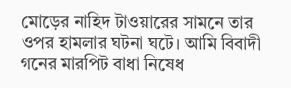মোড়ের নাহিদ টাওয়ারের সামনে তার ওপর হামলার ঘটনা ঘটে। আমি বিবাদী গনের মারপিট বাধা নিষেধ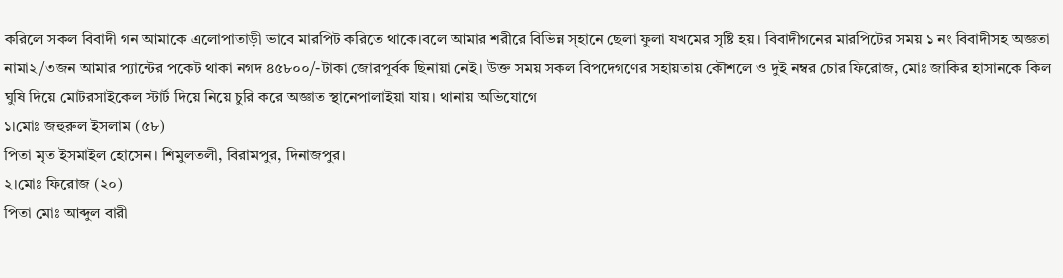করিলে সকল বিবাদী গন আমাকে এলোপাতাড়ী ভাবে মারপিট করিতে থাকে।বলে আমার শরীরে বিভিন্ন স্হানে ছেলা ফুলা যখমের সৃষ্টি হয়। বিবাদীগনের মারপিটের সময় ১ নং বিবাদীসহ অজ্ঞতা নামা২/৩জন আমার প্যান্টের পকেট থাকা নগদ ৪৫৮০০/-টাকা জোরপূর্বক ছিনায়া নেই। উক্ত সময় সকল বিপদেগণের সহায়তায় কৌশলে ও দুই নম্বর চোর ফিরোজ, মোঃ জাকির হাসানকে কিল ঘুষি দিয়ে মোটরসাইকেল স্টার্ট দিয়ে নিয়ে চুরি করে অজ্ঞাত স্থানেপালাইয়া যায়। থানায় অভিযোগে
১।মোঃ জহুরুল ইসলাম (৫৮)
পিতা মৃত ইসমাইল হোসেন। শিমুলতলী, বিরামপুর, দিনাজপুর।
২।মোঃ ফিরোজ (২০)
পিতা মোঃ আব্দুল বারী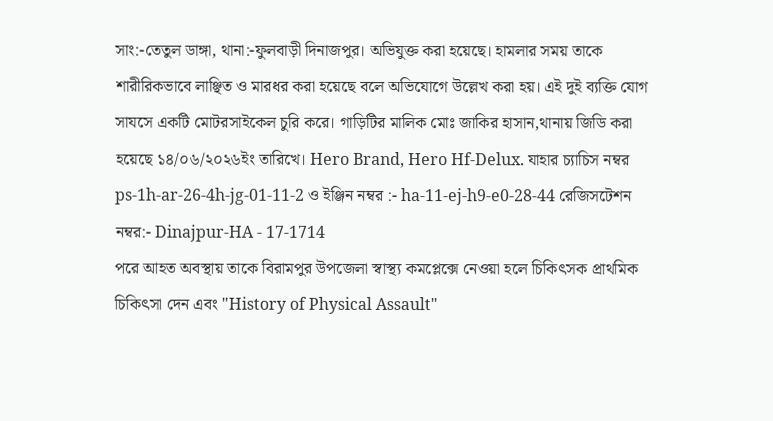সাং:-তেতুল ডাঙ্গা, থানা:-ফুলবাড়ী দিনাজপুর। অভিযুক্ত করা হয়েছে। হামলার সময় তাকে শারীরিকভাবে লাঞ্ছিত ও মারধর করা হয়েছে বলে অভিযোগে উল্লেখ করা হয়। এই দুই ব্যক্তি যোগ সাযসে একটি মোটরসাইকেল চুরি করে। গাড়িটির মালিক মোঃ জাকির হাসান,থানায় জিডি করা হয়েছে ১৪/০৬/২০২৬ইং তারিখে। Hero Brand, Hero Hf-Delux. যাহার চ্যাচিস নম্বর ps-1h-ar-26-4h-jg-01-11-2 ও ইঞ্জিন নম্বর :- ha-11-ej-h9-e0-28-44 রেজিসটেশন নম্বর:- Dinajpur-HA - 17-1714
পরে আহত অবস্থায় তাকে বিরামপুর উপজেলা স্বাস্থ্য কমপ্লেক্সে নেওয়া হলে চিকিৎসক প্রাথমিক চিকিৎসা দেন এবং "History of Physical Assault"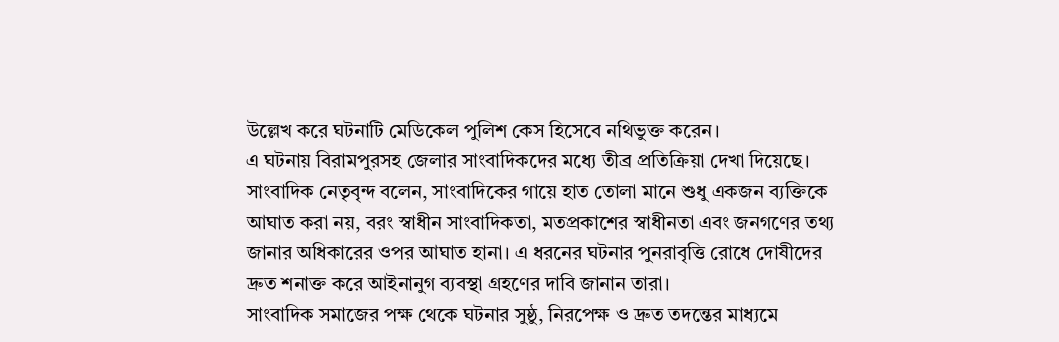উল্লেখ করে ঘটনাটি মেডিকেল পুলিশ কেস হিসেবে নথিভুক্ত করেন।
এ ঘটনায় বিরামপুরসহ জেলার সাংবাদিকদের মধ্যে তীব্র প্রতিক্রিয়া দেখা দিয়েছে। সাংবাদিক নেতৃবৃন্দ বলেন, সাংবাদিকের গায়ে হাত তোলা মানে শুধু একজন ব্যক্তিকে আঘাত করা নয়, বরং স্বাধীন সাংবাদিকতা, মতপ্রকাশের স্বাধীনতা এবং জনগণের তথ্য জানার অধিকারের ওপর আঘাত হানা। এ ধরনের ঘটনার পুনরাবৃত্তি রোধে দোষীদের দ্রুত শনাক্ত করে আইনানুগ ব্যবস্থা গ্রহণের দাবি জানান তারা।
সাংবাদিক সমাজের পক্ষ থেকে ঘটনার সুষ্ঠু, নিরপেক্ষ ও দ্রুত তদন্তের মাধ্যমে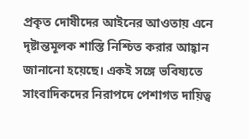প্রকৃত দোষীদের আইনের আওতায় এনে দৃষ্টান্তমূলক শাস্তি নিশ্চিত করার আহ্বান জানানো হয়েছে। একই সঙ্গে ভবিষ্যতে সাংবাদিকদের নিরাপদে পেশাগত দায়িত্ব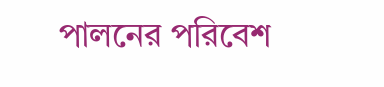পালনের পরিবেশ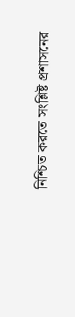নিশ্চিত করতে সংশ্লিষ্ট প্রশাসনের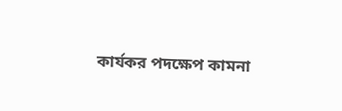কার্যকর পদক্ষেপ কামনা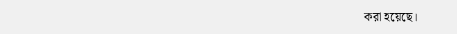করা হয়েছে।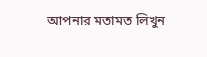আপনার মতামত লিখুন